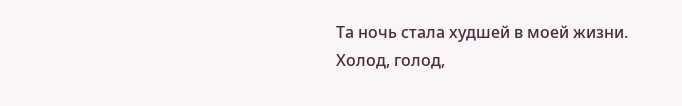Та ночь стала худшей в моей жизни. Холод, голод,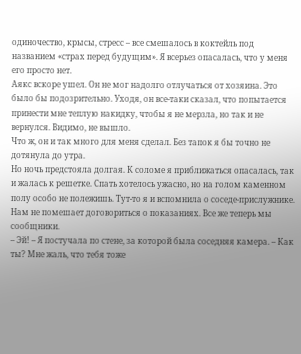одиночество, крысы, стресс – все смешалось в коктейль под названием «страх перед будущим». Я всерьез опасалась, что у меня его просто нет.
Аякс вскоре ушел. Он не мог надолго отлучаться от хозяина. Это было бы подозрительно. Уходя, он все-таки сказал, что попытается принести мне теплую накидку, чтобы я не мерзла, но так и не вернулся. Видимо, не вышло.
Что ж, он и так много для меня сделал. Без тапок я бы точно не дотянула до утра.
Но ночь предстояла долгая. К соломе я приближаться опасалась, так и жалась к решетке. Спать хотелось ужасно, но на голом каменном полу особо не полежишь. Тут-то я и вспомнила о соседе-прислужнике.
Нам не помешает договориться о показаниях. Все же теперь мы сообщники.
– Эй! – Я постучала по стене, за которой была соседняя камера. – Как ты? Мне жаль, что тебя тоже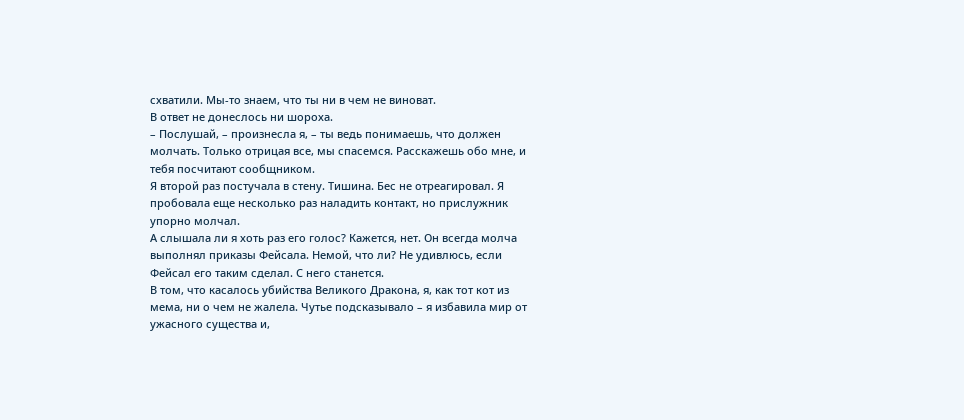схватили. Мы-то знаем, что ты ни в чем не виноват.
В ответ не донеслось ни шороха.
– Послушай, – произнесла я, – ты ведь понимаешь, что должен молчать. Только отрицая все, мы спасемся. Расскажешь обо мне, и тебя посчитают сообщником.
Я второй раз постучала в стену. Тишина. Бес не отреагировал. Я пробовала еще несколько раз наладить контакт, но прислужник упорно молчал.
А слышала ли я хоть раз его голос? Кажется, нет. Он всегда молча выполнял приказы Фейсала. Немой, что ли? Не удивлюсь, если Фейсал его таким сделал. С него станется.
В том, что касалось убийства Великого Дракона, я, как тот кот из мема, ни о чем не жалела. Чутье подсказывало – я избавила мир от ужасного существа и,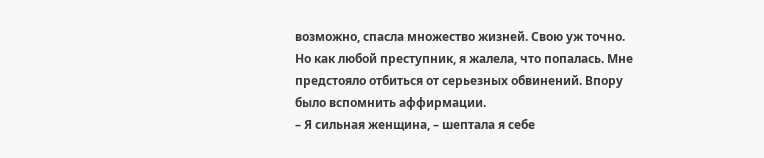возможно, спасла множество жизней. Свою уж точно.
Но как любой преступник, я жалела, что попалась. Мне предстояло отбиться от серьезных обвинений. Впору было вспомнить аффирмации.
– Я сильная женщина, – шептала я себе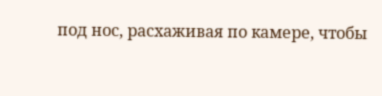под нос, расхаживая по камере, чтобы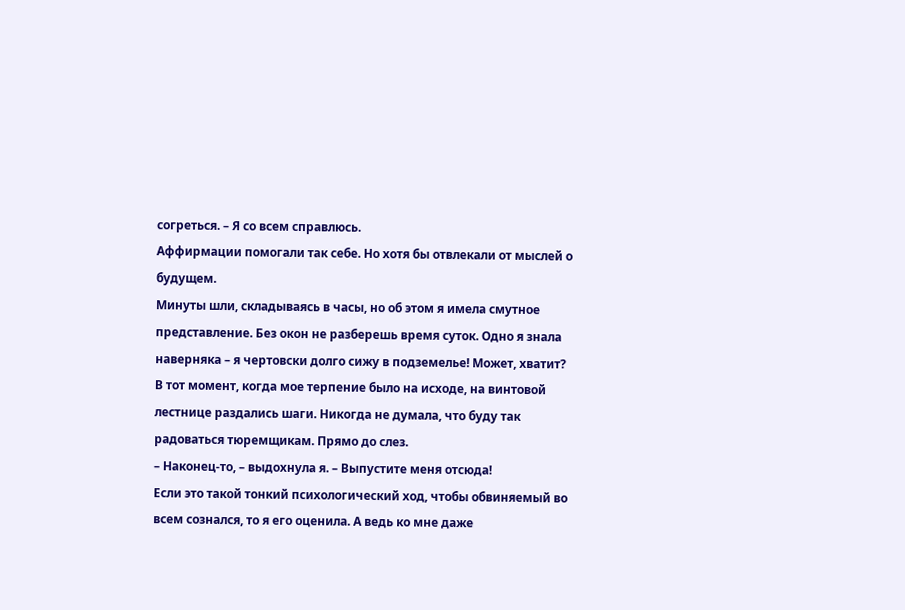согреться. – Я со всем справлюсь.
Аффирмации помогали так себе. Но хотя бы отвлекали от мыслей о будущем.
Минуты шли, складываясь в часы, но об этом я имела смутное представление. Без окон не разберешь время суток. Одно я знала наверняка – я чертовски долго сижу в подземелье! Может, хватит?
В тот момент, когда мое терпение было на исходе, на винтовой лестнице раздались шаги. Никогда не думала, что буду так радоваться тюремщикам. Прямо до слез.
– Наконец-то, – выдохнула я. – Выпустите меня отсюда!
Если это такой тонкий психологический ход, чтобы обвиняемый во всем сознался, то я его оценила. А ведь ко мне даже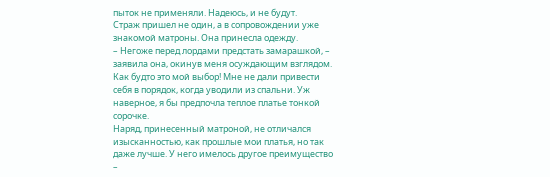пыток не применяли. Надеюсь, и не будут.
Страж пришел не один, а в сопровождении уже знакомой матроны. Она принесла одежду.
– Негоже перед лордами предстать замарашкой, – заявила она, окинув меня осуждающим взглядом.
Как будто это мой выбор! Мне не дали привести себя в порядок, когда уводили из спальни. Уж наверное, я бы предпочла теплое платье тонкой сорочке.
Наряд, принесенный матроной, не отличался изысканностью, как прошлые мои платья, но так даже лучше. У него имелось другое преимущество –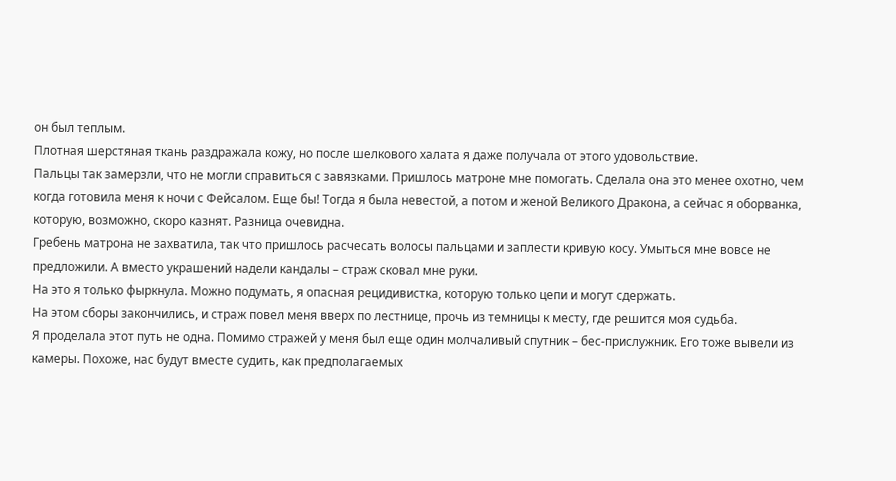он был теплым.
Плотная шерстяная ткань раздражала кожу, но после шелкового халата я даже получала от этого удовольствие.
Пальцы так замерзли, что не могли справиться с завязками. Пришлось матроне мне помогать. Сделала она это менее охотно, чем когда готовила меня к ночи с Фейсалом. Еще бы! Тогда я была невестой, а потом и женой Великого Дракона, а сейчас я оборванка, которую, возможно, скоро казнят. Разница очевидна.
Гребень матрона не захватила, так что пришлось расчесать волосы пальцами и заплести кривую косу. Умыться мне вовсе не предложили. А вместо украшений надели кандалы – страж сковал мне руки.
На это я только фыркнула. Можно подумать, я опасная рецидивистка, которую только цепи и могут сдержать.
На этом сборы закончились, и страж повел меня вверх по лестнице, прочь из темницы к месту, где решится моя судьба.
Я проделала этот путь не одна. Помимо стражей у меня был еще один молчаливый спутник – бес-прислужник. Его тоже вывели из камеры. Похоже, нас будут вместе судить, как предполагаемых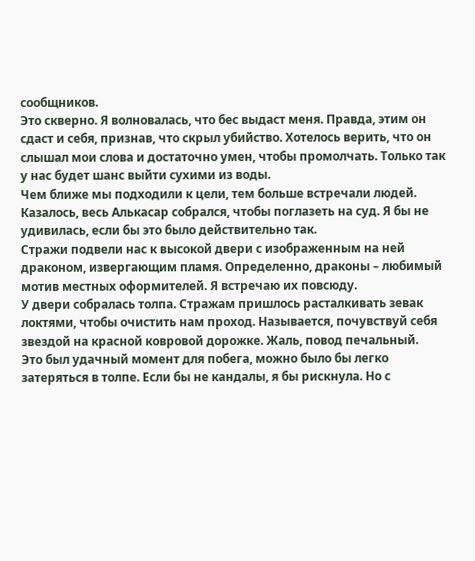сообщников.
Это скверно. Я волновалась, что бес выдаст меня. Правда, этим он сдаст и себя, признав, что скрыл убийство. Хотелось верить, что он слышал мои слова и достаточно умен, чтобы промолчать. Только так у нас будет шанс выйти сухими из воды.
Чем ближе мы подходили к цели, тем больше встречали людей. Казалось, весь Алькасар собрался, чтобы поглазеть на суд. Я бы не удивилась, если бы это было действительно так.
Стражи подвели нас к высокой двери с изображенным на ней драконом, извергающим пламя. Определенно, драконы – любимый мотив местных оформителей. Я встречаю их повсюду.
У двери собралась толпа. Стражам пришлось расталкивать зевак локтями, чтобы очистить нам проход. Называется, почувствуй себя звездой на красной ковровой дорожке. Жаль, повод печальный.
Это был удачный момент для побега, можно было бы легко затеряться в толпе. Если бы не кандалы, я бы рискнула. Но с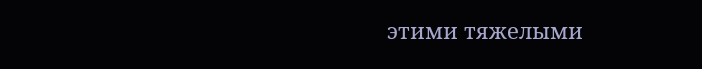этими тяжелыми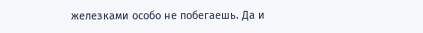железками особо не побегаешь. Да и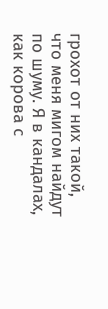грохот от них такой, что меня мигом найдут по шуму. Я в кандалах, как корова с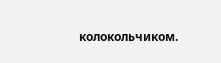колокольчиком.